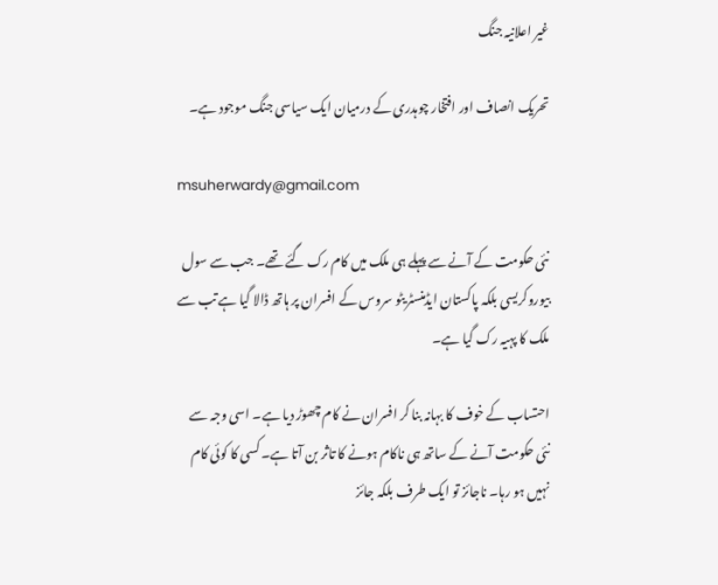غیر اعلانیہ جنگ

تحریک انصاف اور افتخار چوہدری کے درمیان ایک سیاسی جنگ موجود ہے۔

msuherwardy@gmail.com

نئی حکومت کے آنے سے پہلے ہی ملک میں کام رک گئے تھے۔ جب سے سول بیوروکریسی بلکہ پاکستان ایڈمنسٹریٹو سروس کے افسران پر ہاتھ ڈالا گیا ہے تب سے ملک کا پہیہ رک گیا ہے۔

احتساب کے خوف کا بہانہ بنا کر افسران نے کام چھوڑ دیا ہے۔ اسی وجہ سے نئی حکومت آنے کے ساتھ ہی ناکام ہونے کا تاثر بن آتا ہے۔ کسی کا کوئی کام نہیں ہو رہا۔ ناجائز تو ایک طرف بلکہ جائز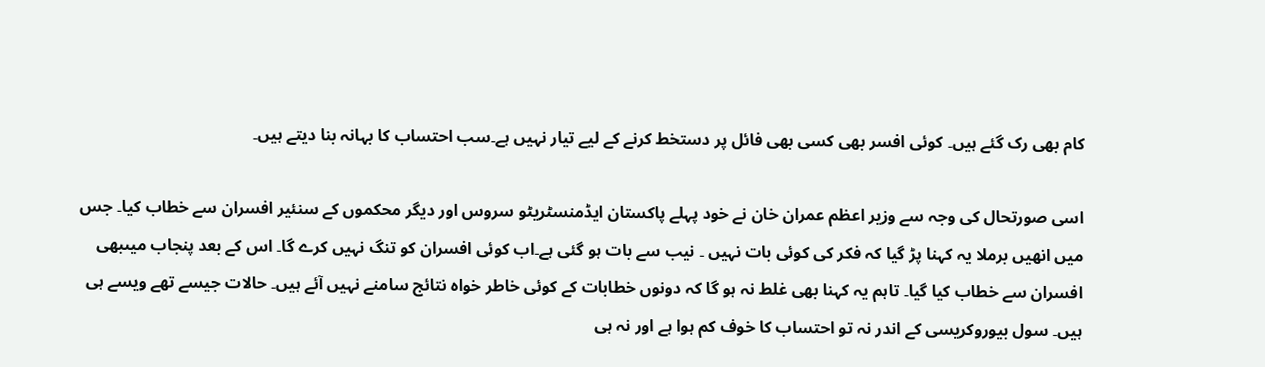کام بھی رک گئے ہیں۔ کوئی افسر بھی کسی بھی فائل پر دستخط کرنے کے لیے تیار نہیں ہے۔سب احتساب کا بہانہ بنا دیتے ہیں۔

اسی صورتحال کی وجہ سے وزیر اعظم عمران خان نے خود پہلے پاکستان ایڈمنسٹریٹو سروس اور دیگر محکموں کے سنئیر افسران سے خطاب کیا۔ جس میں انھیں برملا یہ کہنا پڑ گیا کہ فکر کی کوئی بات نہیں ۔ نیب سے بات ہو گئی ہے۔اب کوئی افسران کو تنگ نہیں کرے گا۔ اس کے بعد پنجاب میںبھی افسران سے خطاب کیا گیا۔ تاہم یہ کہنا بھی غلط نہ ہو گا کہ دونوں خطابات کے کوئی خاطر خواہ نتائج سامنے نہیں آئے ہیں۔ حالات جیسے تھے ویسے ہی ہیں۔ سول بیوروکریسی کے اندر نہ تو احتساب کا خوف کم ہوا ہے اور نہ ہی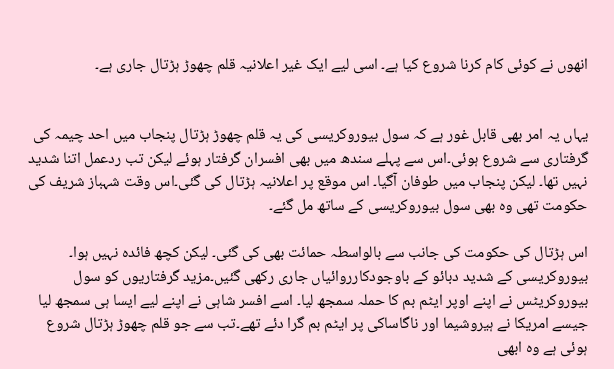انھوں نے کوئی کام کرنا شروع کیا ہے۔ اسی لیے ایک غیر اعلانیہ قلم چھوڑ ہڑتال جاری ہے۔


یہاں یہ امر بھی قابل غور ہے کہ سول بیوروکریسی کی یہ قلم چھوڑ ہڑتال پنجاب میں احد چیمہ کی گرفتاری سے شروع ہوئی۔اس سے پہلے سندھ میں بھی افسران گرفتار ہوئے لیکن تب ردعمل اتنا شدید نہیں تھا۔ لیکن پنجاب میں طوفان آگیا۔ اس موقع پر اعلانیہ ہڑتال کی گئی۔اس وقت شہباز شریف کی حکومت تھی وہ بھی سول بیوروکریسی کے ساتھ مل گئے۔

اس ہڑتال کی حکومت کی جانب سے بالواسطہ حمائت بھی کی گئی۔ لیکن کچھ فائدہ نہیں ہوا۔ بیوروکریسی کے شدید دبائو کے باوجودکارروائیاں جاری رکھی گئیں۔مزید گرفتاریوں کو سول بیوروکریٹس نے اپنے اوپر ایٹم بم کا حملہ سمجھ لیا۔ اسے افسر شاہی نے اپنے لیے ایسا ہی سمجھ لیا جیسے امریکا نے ہیروشیما اور ناگاساکی پر ایٹم بم گرا دئے تھے۔تب سے جو قلم چھوڑ ہڑتال شروع ہوئی ہے وہ ابھی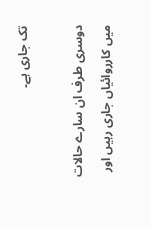تک جاری ہے۔

دوسری طرف ان سارے حالات میں کارروائیاں جاری رہیں اور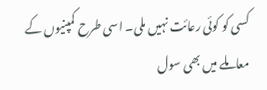کسی کو کوئی رعائت نہیں ملی۔ اسی طرح کمپنیوں کے معاملے میں بھی سول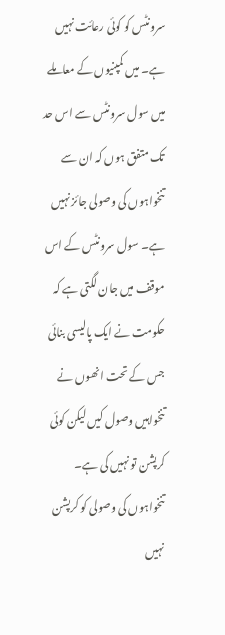سرونٹس کو کوئی رعائت نہیں ہے۔ میں کمپنیوں کے معاملے میں سول سرونٹس سے اس حد تک متفق ہوں کہ ان سے تنخواہوں کی وصولی جائز نہیں ہے۔ سول سرونٹس کے اس موقف میں جان لگتی ہے کہ حکومت نے ایک پالیسی بنائی جس کے تحت انھوں نے تنخواہیں وصول کیں لیکن کوئی کرپشن تو نہیں کی ہے۔ تنخواہوں کی وصولی کو کرپشن نہیں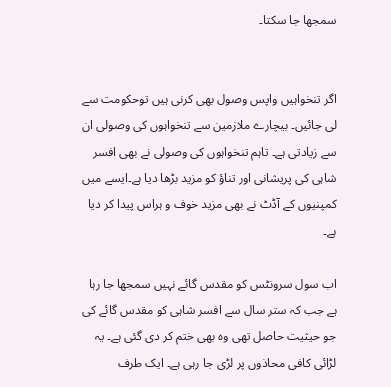سمجھا جا سکتا۔


اگر تنخواہیں واپس وصول بھی کرنی ہیں توحکومت سے لی جائیں۔ بیچارے ملازمین سے تنخواہوں کی وصولی ان سے زیادتی ہے۔ تاہم تنخواہوں کی وصولی نے بھی افسر شاہی کی پریشانی اور تناؤ کو مزید بڑھا دیا ہے۔ایسے میں کمپنیوں کے آڈٹ نے بھی مزید خوف و ہراس پیدا کر دیا ہے۔

اب سول سرونٹس کو مقدس گائے نہیں سمجھا جا رہا ہے جب کہ ستر سال سے افسر شاہی کو مقدس گائے کی جو حیثیت حاصل تھی وہ بھی ختم کر دی گئی ہے۔ یہ لڑائی کافی محاذوں پر لڑی جا رہی ہے۔ ایک طرف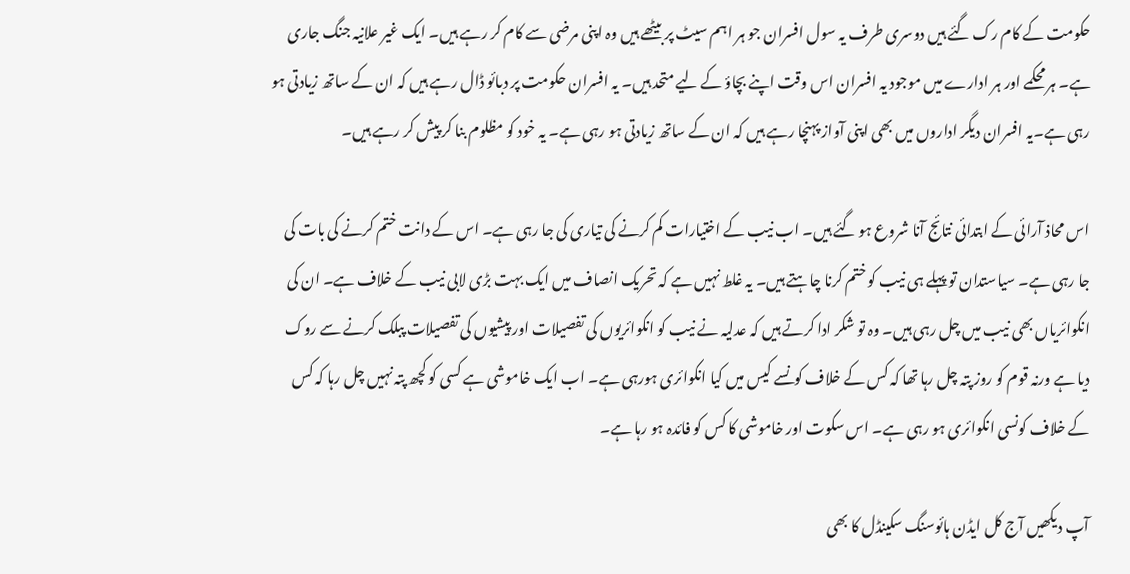حکومت کے کام رک گئے ہیں دوسری طرف یہ سول افسران جو ہر اہم سیٹ پر بیٹھے ہیں وہ اپنی مرضی سے کام کر رہے ہیں۔ ایک غیر علانیہ جنگ جاری ہے۔ ہر محکمے اور ہر ادارے میں موجود یہ افسران اس وقت اپنے بچاؤ کے لیے متحد ہیں۔ یہ افسران حکومت پر دبائو ڈال رہے ہیں کہ ان کے ساتھ زیادتی ہو رہی ہے۔یہ افسران دیگر اداروں میں بھی اپنی آواز پہنچا رہے ہیں کہ ان کے ساتھ زیادتی ہو رہی ہے۔ یہ خود کو مظلوم بنا کر پیش کر رہے ہیں۔

اس محاذ آرائی کے ابتدائی نتائج آنا شروع ہو گئے ہیں۔ اب نیب کے اختیارات کم کرنے کی تیاری کی جا رہی ہے۔ اس کے دانت ختم کرنے کی بات کی جا رہی ہے۔ سیاستدان تو پہلے ہی نیب کو ختم کرنا چاہتے ہیں۔ یہ غلط نہیں ہے کہ تحریک انصاف میں ایک بہت بڑی لابی نیب کے خلاف ہے۔ ان کی انکوائریاں بھی نیب میں چل رہی ہیں۔ وہ تو شکر ادا کرتے ہیں کہ عدلیہ نے نیب کو انکوائریوں کی تفصیلات اور پیشیوں کی تفصیلات پبلک کرنے سے روک دیا ہے ورنہ قوم کو روز پتہ چل رہا تھا کہ کس کے خلاف کونسے کیس میں کیا انکوائری ہورہی ہے۔ اب ایک خاموشی ہے کسی کو کچھ پتہ نہیں چل رہا کہ کس کے خلاف کونسی انکوائری ہو رہی ہے۔ اس سکوت اور خاموشی کا کس کو فائدہ ہو رہا ہے۔

آپ دیکھیں آج کل ایڈن ہائوسنگ سکینڈل کا بھی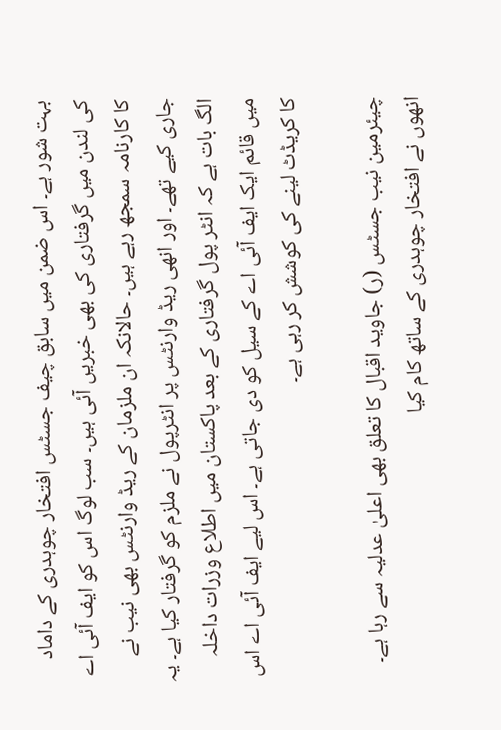بہت شور ہے۔ اس ضمن میں سابق چیف جسٹس افتخار چوہدری کے داماد کی لندن میں گرفتاری کی بھی خبریں آئی ہیں۔ سب لوگ اس کو ایف آئی اے کا کارنامہ سمجھ رہے ہیں۔ حالانکہ ان ملزمان کے ریڈ وارنٹس بھی نیب نے جاری کیے تھے۔ اور انھی ریڈ وارنٹس پر انٹرپول نے ملزم کو گرفتار کیا ہے۔ یہ الگ بات ہے کہ انٹر پول گرفتاری کے بعد پاکستان میں اطلاع وزرات داخلہ میں قائم ایک ایف آئی اے کے سیل کو دی جاتی ہے۔ اس لیے ایف آئی اے اس کا کریڈٹ لینے کی کوشش کر رہی ہے۔

چیئرمین نیب جسٹس (ر) جاوید اقبال کا تعلق بھی اعلیٰ عدلیہ سے رہا ہے۔ انھوں نے افتخار چوہدری کے ساتھ کام کیا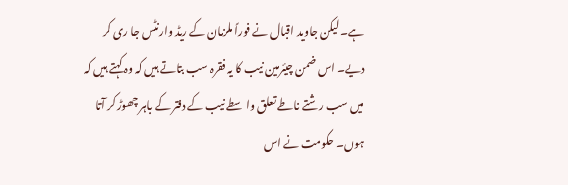ہے۔ لیکن جاوید اقبال نے فوراً ملزمان کے ریڈ وارنٹس جا ری کر دیے۔ اس ضمن چیئرمین نیب کا یہ فقرہ سب بتاتے ہیں کہ وہ کہتے ہیں کہ میں سب رشتے ناطے تعلق واسطے نیب کے دفتر کے باہر چھوڑ کر آتا ہوں۔ حکومت نے اس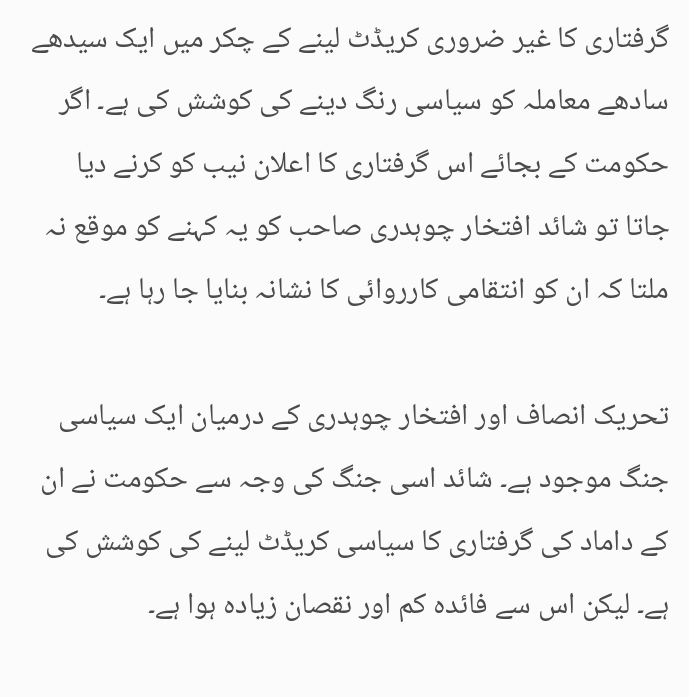گرفتاری کا غیر ضروری کریڈٹ لینے کے چکر میں ایک سیدھے سادھے معاملہ کو سیاسی رنگ دینے کی کوشش کی ہے۔ اگر حکومت کے بجائے اس گرفتاری کا اعلان نیب کو کرنے دیا جاتا تو شائد افتخار چوہدری صاحب کو یہ کہنے کو موقع نہ ملتا کہ ان کو انتقامی کارروائی کا نشانہ بنایا جا رہا ہے۔

تحریک انصاف اور افتخار چوہدری کے درمیان ایک سیاسی جنگ موجود ہے۔ شائد اسی جنگ کی وجہ سے حکومت نے ان کے داماد کی گرفتاری کا سیاسی کریڈٹ لینے کی کوشش کی ہے۔ لیکن اس سے فائدہ کم اور نقصان زیادہ ہوا ہے۔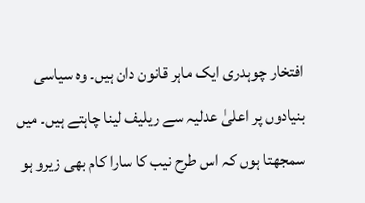افتخار چوہدری ایک ماہر قانون دان ہیں۔ وہ سیاسی بنیادوں پر اعلیٰ عدلیہ سے ریلیف لینا چاہتے ہیں۔ میں سمجھتا ہوں کہ اس طرح نیب کا سارا کام بھی زیرو ہو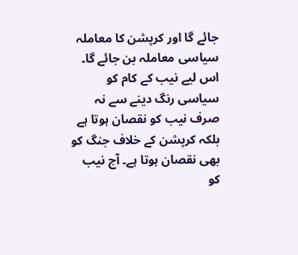جائے گا اور کرپشن کا معاملہ سیاسی معاملہ بن جائے گا۔ اس لیے نیب کے کام کو سیاسی رنگ دینے سے نہ صرف نیب کو نقصان ہوتا ہے بلکہ کرپشن کے خلاف جنگ کو بھی نقصان ہوتا ہے۔ آج نیب کو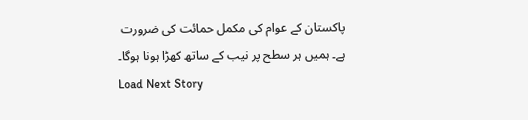پاکستان کے عوام کی مکمل حمائت کی ضرورت ہے۔ ہمیں ہر سطح پر نیب کے ساتھ کھڑا ہونا ہوگا۔
Load Next Story